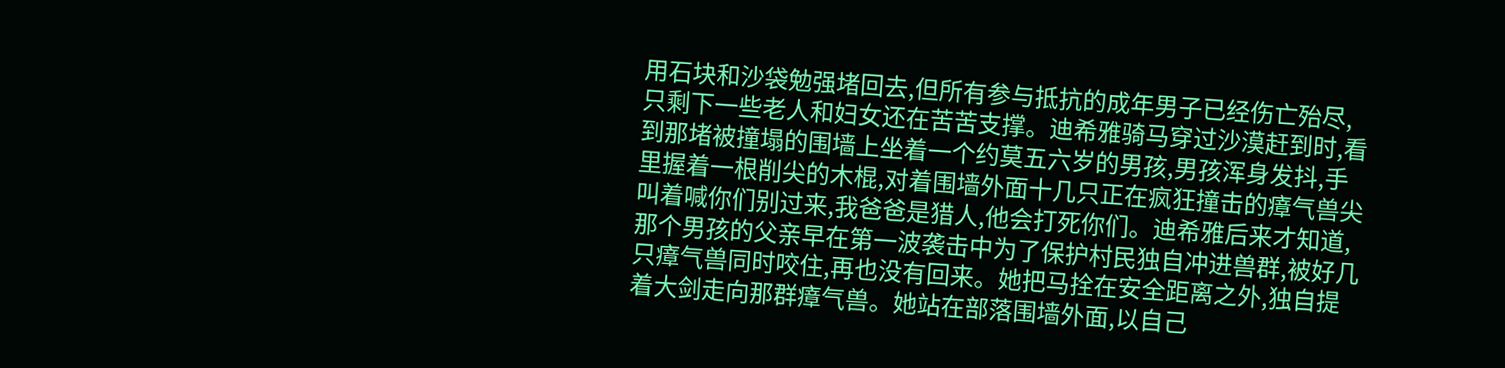用石块和沙袋勉强堵回去,但所有参与抵抗的成年男子已经伤亡殆尽,只剩下一些老人和妇女还在苦苦支撑。迪希雅骑马穿过沙漠赶到时,看到那堵被撞塌的围墙上坐着一个约莫五六岁的男孩,男孩浑身发抖,手里握着一根削尖的木棍,对着围墙外面十几只正在疯狂撞击的瘴气兽尖叫着喊你们别过来,我爸爸是猎人,他会打死你们。迪希雅后来才知道,那个男孩的父亲早在第一波袭击中为了保护村民独自冲进兽群,被好几只瘴气兽同时咬住,再也没有回来。她把马拴在安全距离之外,独自提着大剑走向那群瘴气兽。她站在部落围墙外面,以自己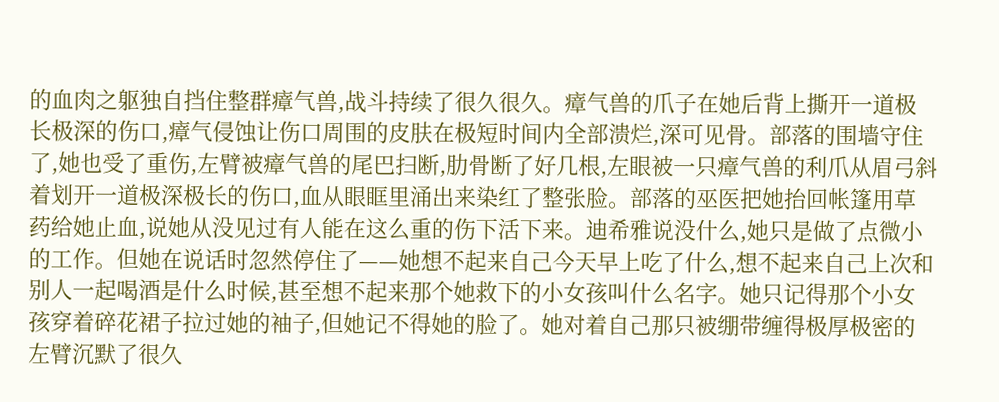的血肉之躯独自挡住整群瘴气兽,战斗持续了很久很久。瘴气兽的爪子在她后背上撕开一道极长极深的伤口,瘴气侵蚀让伤口周围的皮肤在极短时间内全部溃烂,深可见骨。部落的围墙守住了,她也受了重伤,左臂被瘴气兽的尾巴扫断,肋骨断了好几根,左眼被一只瘴气兽的利爪从眉弓斜着划开一道极深极长的伤口,血从眼眶里涌出来染红了整张脸。部落的巫医把她抬回帐篷用草药给她止血,说她从没见过有人能在这么重的伤下活下来。迪希雅说没什么,她只是做了点微小的工作。但她在说话时忽然停住了——她想不起来自己今天早上吃了什么,想不起来自己上次和别人一起喝酒是什么时候,甚至想不起来那个她救下的小女孩叫什么名字。她只记得那个小女孩穿着碎花裙子拉过她的袖子,但她记不得她的脸了。她对着自己那只被绷带缠得极厚极密的左臂沉默了很久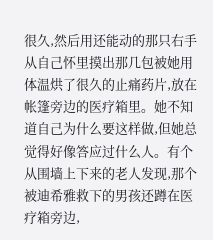很久,然后用还能动的那只右手从自己怀里摸出那几包被她用体温烘了很久的止痛药片,放在帐篷旁边的医疗箱里。她不知道自己为什么要这样做,但她总觉得好像答应过什么人。有个从围墙上下来的老人发现,那个被迪希雅救下的男孩还蹲在医疗箱旁边,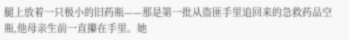腿上放着一只极小的旧药瓶——那是第一批从盗匪手里追回来的急救药品空瓶,他母亲生前一直攥在手里。她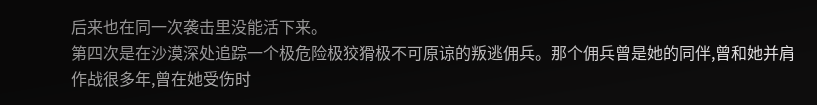后来也在同一次袭击里没能活下来。
第四次是在沙漠深处追踪一个极危险极狡猾极不可原谅的叛逃佣兵。那个佣兵曾是她的同伴,曾和她并肩作战很多年,曾在她受伤时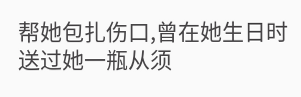帮她包扎伤口,曾在她生日时送过她一瓶从须